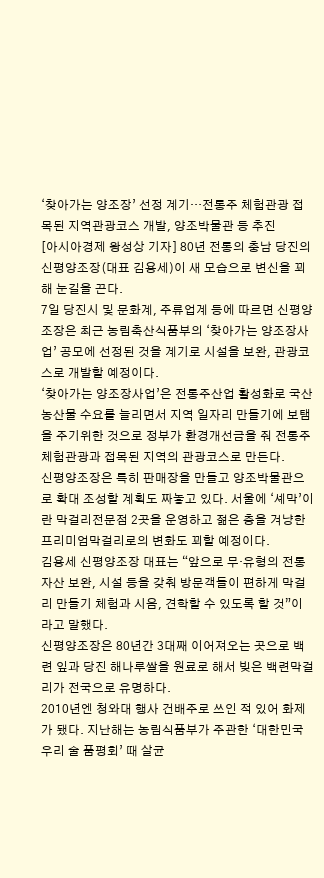‘찾아가는 양조장’ 선정 계기…전통주 체험관광 접목된 지역관광코스 개발, 양조박물관 등 추진
[아시아경제 왕성상 기자] 80년 전통의 충남 당진의 신평양조장(대표 김용세)이 새 모습으로 변신을 꾀해 눈길을 끈다.
7일 당진시 및 문화계, 주류업계 등에 따르면 신평양조장은 최근 농림축산식품부의 ‘찾아가는 양조장사업’ 공모에 선정된 것을 계기로 시설을 보완, 관광코스로 개발할 예정이다.
‘찾아가는 양조장사업’은 전통주산업 활성화로 국산 농산물 수요를 늘리면서 지역 일자리 만들기에 보탬을 주기위한 것으로 정부가 환경개선금을 줘 전통주 체험관광과 접목된 지역의 관광코스로 만든다.
신평양조장은 특히 판매장을 만들고 양조박물관으로 확대 조성할 계획도 짜놓고 있다. 서울에 ‘셰막’이란 막걸리전문점 2곳을 운영하고 젊은 층을 겨냥한 프리미엄막걸리로의 변화도 꾀할 예정이다.
김용세 신평양조장 대표는 “앞으로 무·유형의 전통자산 보완, 시설 등을 갖춰 방문객들이 편하게 막걸리 만들기 체험과 시음, 견학할 수 있도록 할 것”이라고 말했다.
신평양조장은 80년간 3대째 이어져오는 곳으로 백련 잎과 당진 해나루쌀을 원료로 해서 빚은 백련막걸리가 전국으로 유명하다.
2010년엔 청와대 행사 건배주로 쓰인 적 있어 화제가 됐다. 지난해는 농림식품부가 주관한 ‘대한민국 우리 술 품평회’ 때 살균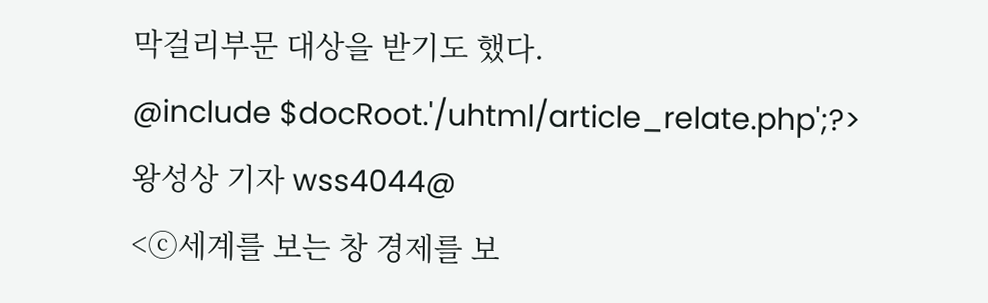막걸리부문 대상을 받기도 했다.
@include $docRoot.'/uhtml/article_relate.php';?>
왕성상 기자 wss4044@
<ⓒ세계를 보는 창 경제를 보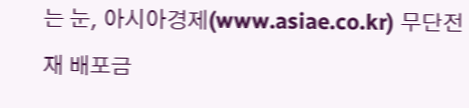는 눈, 아시아경제(www.asiae.co.kr) 무단전재 배포금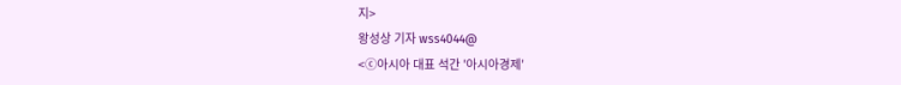지>
왕성상 기자 wss4044@
<ⓒ아시아 대표 석간 '아시아경제'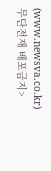(www.newsva.co.kr) 무단전재 배포금지>